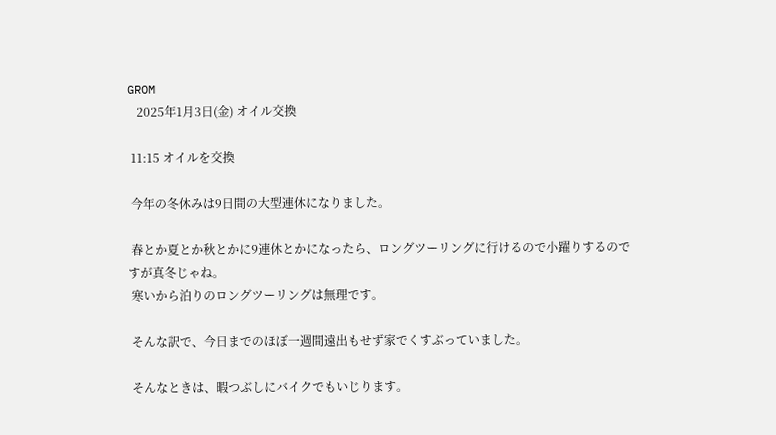GROM
   2025年1月3日(金) オイル交換

 11:15 オイルを交換

 今年の冬休みは9日間の大型連休になりました。

 春とか夏とか秋とかに9連休とかになったら、ロングツーリングに行けるので小躍りするのですが真冬じゃね。
 寒いから泊りのロングツーリングは無理です。

 そんな訳で、今日までのほぼ一週間遠出もせず家でくすぶっていました。

 そんなときは、暇つぶしにバイクでもいじります。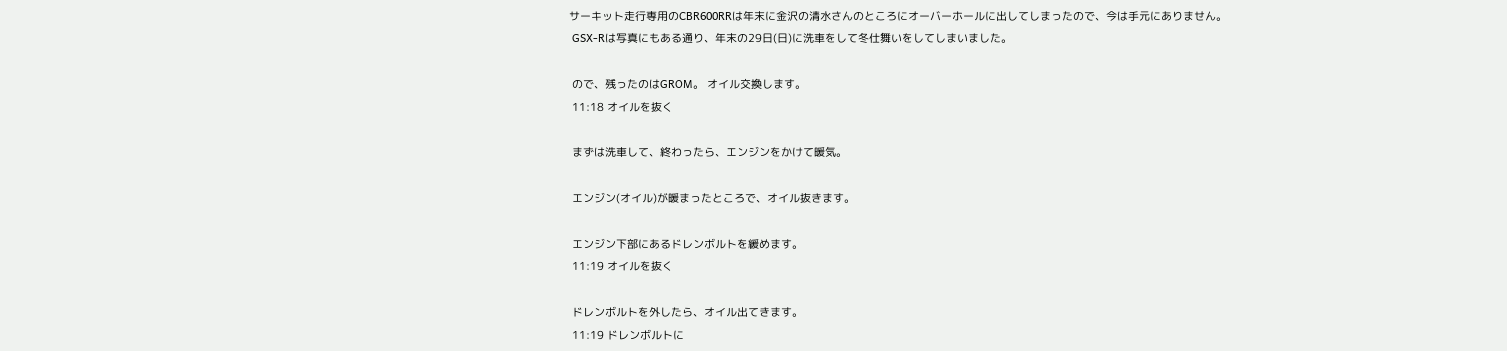サーキット走行専用のCBR600RRは年末に金沢の清水さんのところにオーバーホールに出してしまったので、今は手元にありません。
 GSX-Rは写真にもある通り、年末の29日(日)に洗車をして冬仕舞いをしてしまいました。

 ので、残ったのはGROM。 オイル交換します。
 11:18 オイルを抜く

 まずは洗車して、終わったら、エンジンをかけて暖気。

 エンジン(オイル)が暖まったところで、オイル抜きます。

 エンジン下部にあるドレンボルトを緩めます。
 11:19 オイルを抜く

 ドレンボルトを外したら、オイル出てきます。
 11:19 ドレンボルトに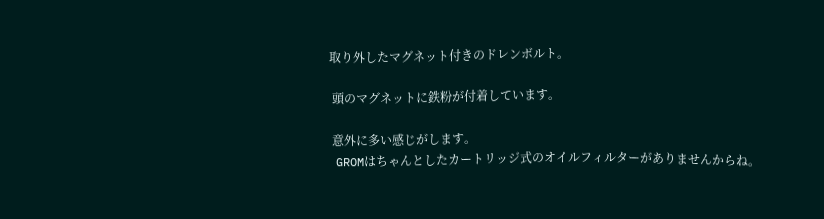取り外したマグネット付きのドレンボルト。

 頭のマグネットに鉄粉が付着しています。

 意外に多い感じがします。
 GROMはちゃんとしたカートリッジ式のオイルフィルターがありませんからね。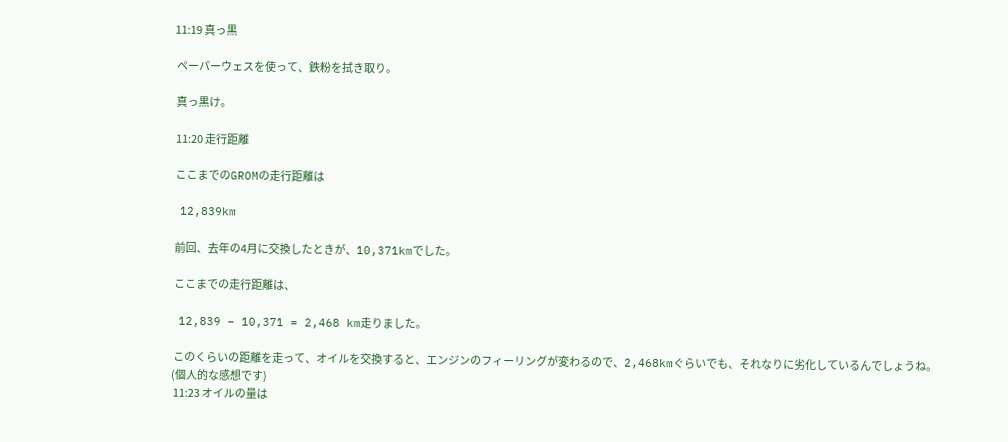11:19 真っ黒

 ペーパーウェスを使って、鉄粉を拭き取り。

 真っ黒け。

 11:20 走行距離

 ここまでのGROMの走行距離は

 12,839km

 前回、去年の4月に交換したときが、10,371kmでした。

 ここまでの走行距離は、

 12,839 − 10,371 = 2,468 km走りました。

 このくらいの距離を走って、オイルを交換すると、エンジンのフィーリングが変わるので、2,468kmぐらいでも、それなりに劣化しているんでしょうね。
(個人的な感想です)
 11:23 オイルの量は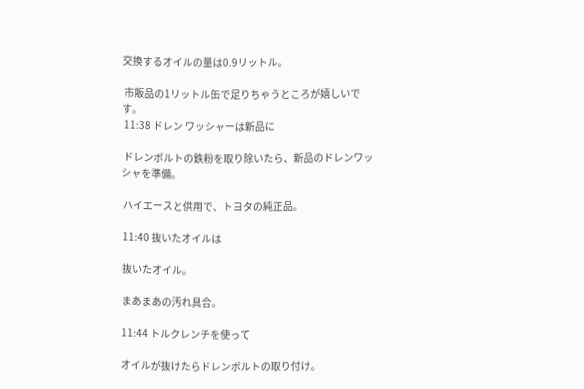交換するオイルの量は0.9リットル。

 市販品の1リットル缶で足りちゃうところが嬉しいです。
 11:38 ドレン ワッシャーは新品に

 ドレンボルトの鉄粉を取り除いたら、新品のドレンワッシャを準備。

 ハイエースと供用で、トヨタの純正品。

 11:40 抜いたオイルは

 抜いたオイル。

 まあまあの汚れ具合。

 11:44 トルクレンチを使って

 オイルが抜けたらドレンボルトの取り付け。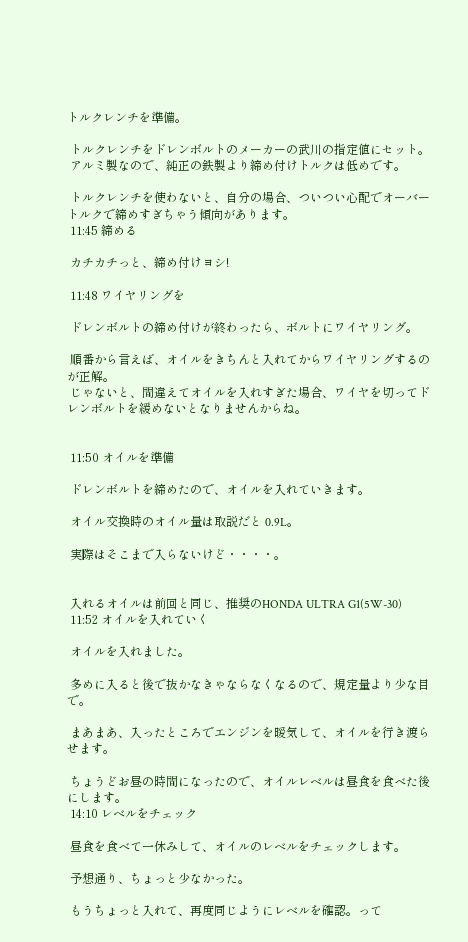トルクレンチを準備。

 トルクレンチをドレンボルトのメーカーの武川の指定値にセット。
 アルミ製なので、純正の鉄製より締め付けトルクは低めです。

 トルクレンチを使わないと、自分の場合、ついつい心配でオーバートルクで締めすぎちゃう傾向があります。
 11:45 締める

 カチカチっと、締め付けヨシ!

 11:48 ワイヤリングを

 ドレンボルトの締め付けが終わったら、ボルトにワイヤリング。

 順番から言えば、オイルをきちんと入れてからワイヤリングするのが正解。
 じゃないと、間違えてオイルを入れすぎた場合、ワイヤを切ってドレンボルトを緩めないとなりませんからね。


 11:50 オイルを準備

 ドレンボルトを締めたので、オイルを入れていきます。

 オイル交換時のオイル量は取説だと 0.9L。

 実際はそこまで入らないけど・・・・。


 入れるオイルは前回と同じ、推奨のHONDA ULTRA G1(5W-30)
 11:52 オイルを入れていく

 オイルを入れました。

 多めに入ると後で抜かなきゃならなくなるので、規定量より少な目で。

 まあまあ、入ったところでエンジンを暖気して、オイルを行き渡らせます。

 ちょうどお昼の時間になったので、オイルレベルは昼食を食べた後にします。
 14:10 レベルをチェック

 昼食を食べて一休みして、オイルのレベルをチェックします。

 予想通り、ちょっと少なかった。

 もうちょっと入れて、再度同じようにレベルを確認。って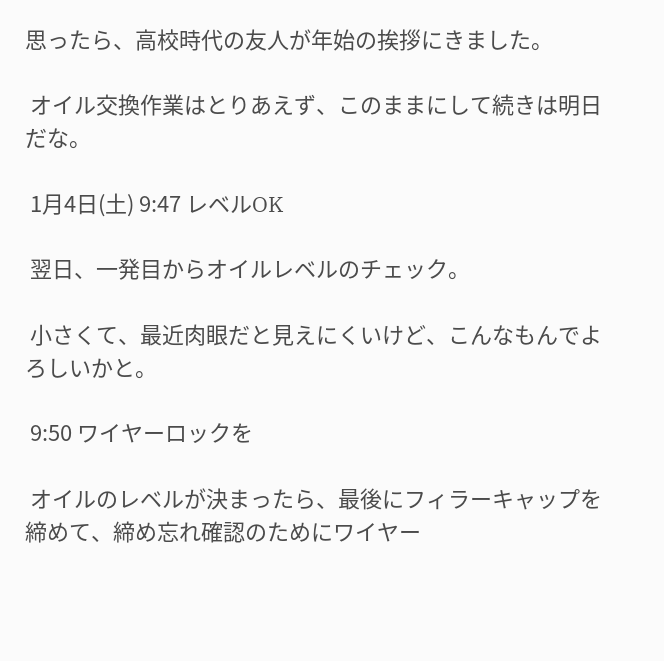思ったら、高校時代の友人が年始の挨拶にきました。

 オイル交換作業はとりあえず、このままにして続きは明日だな。

 1月4日(土) 9:47 レベルOK

 翌日、一発目からオイルレベルのチェック。

 小さくて、最近肉眼だと見えにくいけど、こんなもんでよろしいかと。

 9:50 ワイヤーロックを

 オイルのレベルが決まったら、最後にフィラーキャップを締めて、締め忘れ確認のためにワイヤー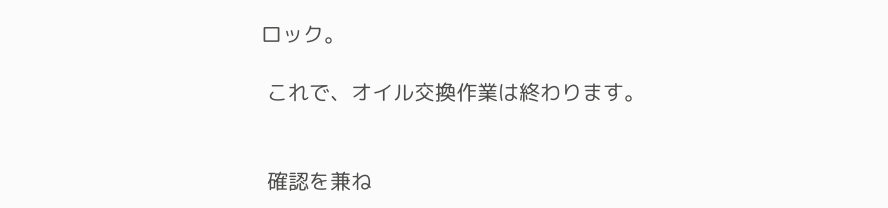ロック。

 これで、オイル交換作業は終わります。


 確認を兼ね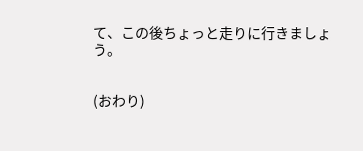て、この後ちょっと走りに行きましょう。


(おわり)